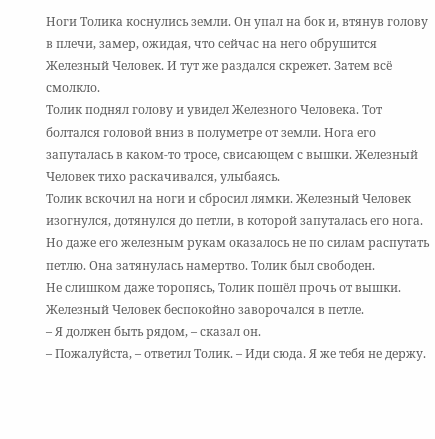Ноги Толика коснулись земли. Он упал на бок и, втянув голову в плечи, замер, ожидая, что сейчас на него обрушится Железный Человек. И тут же раздался скрежет. Затем всё смолкло.
Толик поднял голову и увидел Железного Человека. Тот болтался головой вниз в полуметре от земли. Нога его запуталась в каком-то тросе, свисающем с вышки. Железный Человек тихо раскачивался, улыбаясь.
Толик вскочил на ноги и сбросил лямки. Железный Человек изогнулся, дотянулся до петли, в которой запуталась его нога. Но даже его железным рукам оказалось не по силам распутать петлю. Она затянулась намертво. Толик был свободен.
Не слишком даже торопясь, Толик пошёл прочь от вышки. Железный Человек беспокойно заворочался в петле.
– Я должен быть рядом, – сказал он.
– Пожалуйста, – ответил Толик. – Иди сюда. Я же тебя не держу.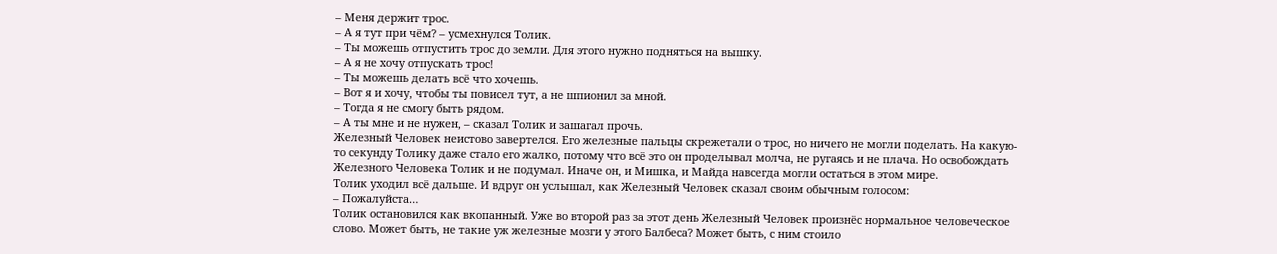– Меня держит трос.
– А я тут при чём? – усмехнулся Толик.
– Ты можешь отпустить трос до земли. Для этого нужно подняться на вышку.
– А я не хочу отпускать трос!
– Ты можешь делать всё что хочешь.
– Вот я и хочу, чтобы ты повисел тут, а не шпионил за мной.
– Тогда я не смогу быть рядом.
– А ты мне и не нужен, – сказал Толик и зашагал прочь.
Железный Человек неистово завертелся. Его железные пальцы скрежетали о трос, но ничего не могли поделать. На какую-то секунду Толику даже стало его жалко, потому что всё это он проделывал молча, не ругаясь и не плача. Но освобождать Железного Человека Толик и не подумал. Иначе он, и Мишка, и Майда навсегда могли остаться в этом мире.
Толик уходил всё дальше. И вдруг он услышал, как Железный Человек сказал своим обычным голосом:
– Пожалуйста…
Толик остановился как вкопанный. Уже во второй раз за этот день Железный Человек произнёс нормальное человеческое слово. Может быть, не такие уж железные мозги у этого Балбеса? Может быть, с ним стоило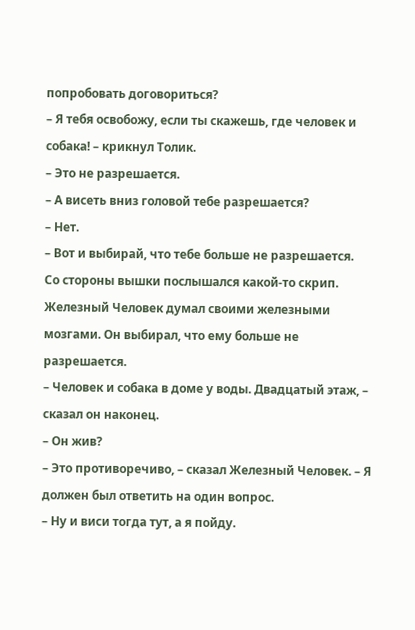попробовать договориться?
– Я тебя освобожу, если ты скажешь, где человек и собака! – крикнул Толик.
– Это не разрешается.
– А висеть вниз головой тебе разрешается?
– Нет.
– Вот и выбирай, что тебе больше не разрешается.
Со стороны вышки послышался какой-то скрип. Железный Человек думал своими железными мозгами. Он выбирал, что ему больше не разрешается.
– Человек и собака в доме у воды. Двадцатый этаж, – сказал он наконец.
– Он жив?
– Это противоречиво, – сказал Железный Человек. – Я должен был ответить на один вопрос.
– Ну и виси тогда тут, а я пойду.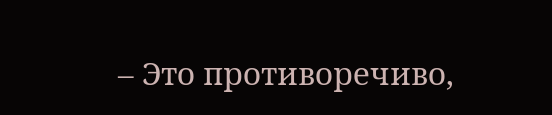– Это противоречиво,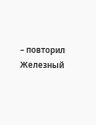– повторил Железный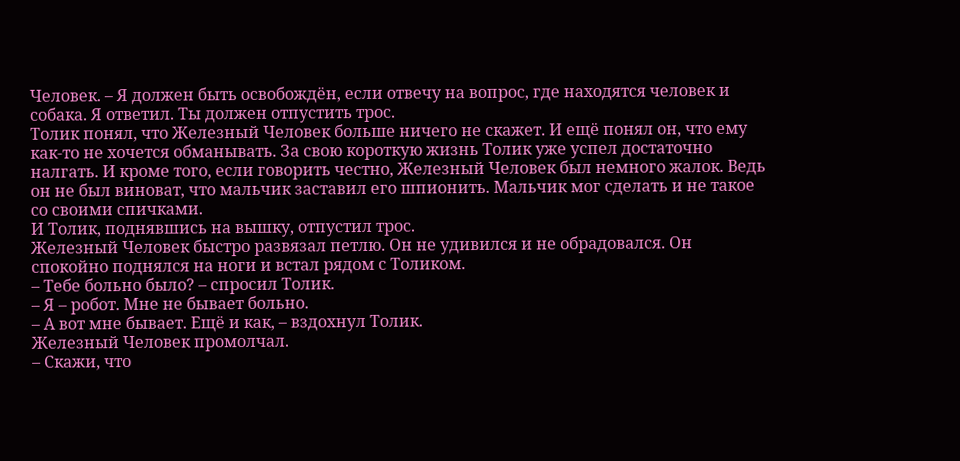Человек. – Я должен быть освобождён, если отвечу на вопрос, где находятся человек и собака. Я ответил. Ты должен отпустить трос.
Толик понял, что Железный Человек больше ничего не скажет. И ещё понял он, что ему как-то не хочется обманывать. За свою короткую жизнь Толик уже успел достаточно налгать. И кроме того, если говорить честно, Железный Человек был немного жалок. Ведь он не был виноват, что мальчик заставил его шпионить. Мальчик мог сделать и не такое со своими спичками.
И Толик, поднявшись на вышку, отпустил трос.
Железный Человек быстро развязал петлю. Он не удивился и не обрадовался. Он спокойно поднялся на ноги и встал рядом с Толиком.
– Тебе больно было? – спросил Толик.
– Я – робот. Мне не бывает больно.
– А вот мне бывает. Ещё и как, – вздохнул Толик.
Железный Человек промолчал.
– Скажи, что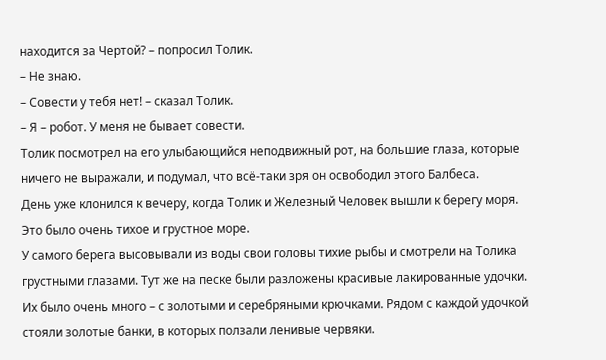находится за Чертой? – попросил Толик.
– Не знаю.
– Совести у тебя нет! – сказал Толик.
– Я – робот. У меня не бывает совести.
Толик посмотрел на его улыбающийся неподвижный рот, на большие глаза, которые ничего не выражали, и подумал, что всё-таки зря он освободил этого Балбеса.
День уже клонился к вечеру, когда Толик и Железный Человек вышли к берегу моря.
Это было очень тихое и грустное море.
У самого берега высовывали из воды свои головы тихие рыбы и смотрели на Толика грустными глазами. Тут же на песке были разложены красивые лакированные удочки. Их было очень много – с золотыми и серебряными крючками. Рядом с каждой удочкой стояли золотые банки, в которых ползали ленивые червяки.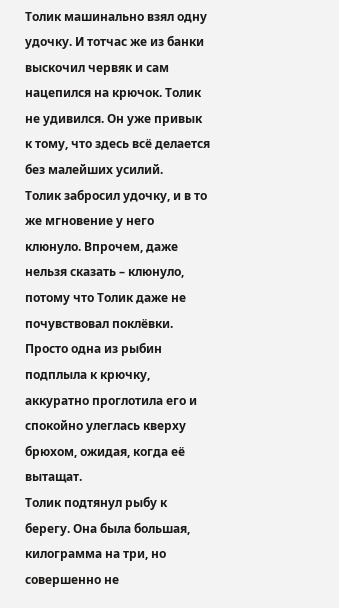Толик машинально взял одну удочку. И тотчас же из банки выскочил червяк и сам нацепился на крючок. Толик не удивился. Он уже привык к тому, что здесь всё делается без малейших усилий.
Толик забросил удочку, и в то же мгновение у него клюнуло. Впрочем, даже нельзя сказать – клюнуло, потому что Толик даже не почувствовал поклёвки. Просто одна из рыбин подплыла к крючку, аккуратно проглотила его и спокойно улеглась кверху брюхом, ожидая, когда её вытащат.
Толик подтянул рыбу к берегу. Она была большая, килограмма на три, но совершенно не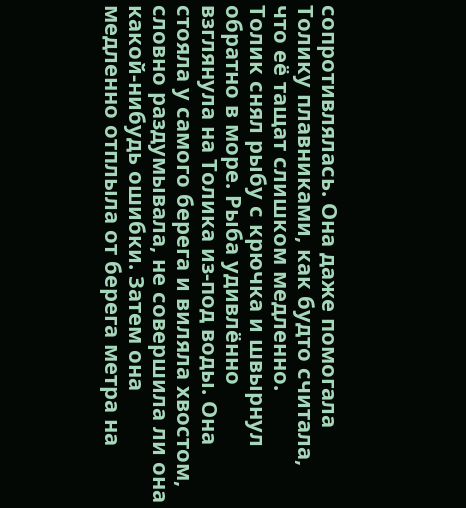сопротивлялась. Она даже помогала Толику плавниками, как будто считала, что её тащат слишком медленно.
Толик снял рыбу с крючка и швырнул обратно в море. Рыба удивлённо взглянула на Толика из-под воды. Она стояла у самого берега и виляла хвостом, словно раздумывала, не совершила ли она какой-нибудь ошибки. Затем она медленно отплыла от берега метра на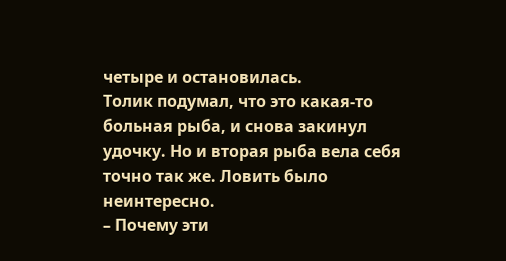четыре и остановилась.
Толик подумал, что это какая-то больная рыба, и снова закинул удочку. Но и вторая рыба вела себя точно так же. Ловить было неинтересно.
– Почему эти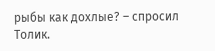рыбы как дохлые? – спросил Толик.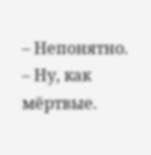– Непонятно.
– Ну, как мёртвые.